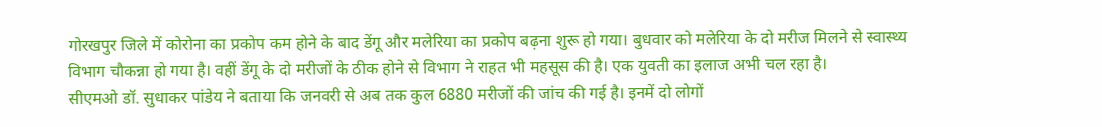गोरखपुर जिले में कोरोना का प्रकोप कम होने के बाद डेंगू और मलेरिया का प्रकोप बढ़ना शुरू हो गया। बुधवार को मलेरिया के दो मरीज मिलने से स्वास्थ्य विभाग चौकन्ना हो गया है। वहीं डेंगू के दो मरीजों के ठीक होने से विभाग ने राहत भी महसूस की है। एक युवती का इलाज अभी चल रहा है।
सीएमओ डॉ. सुधाकर पांडेय ने बताया कि जनवरी से अब तक कुल 6880 मरीजों की जांच की गई है। इनमें दो लोगों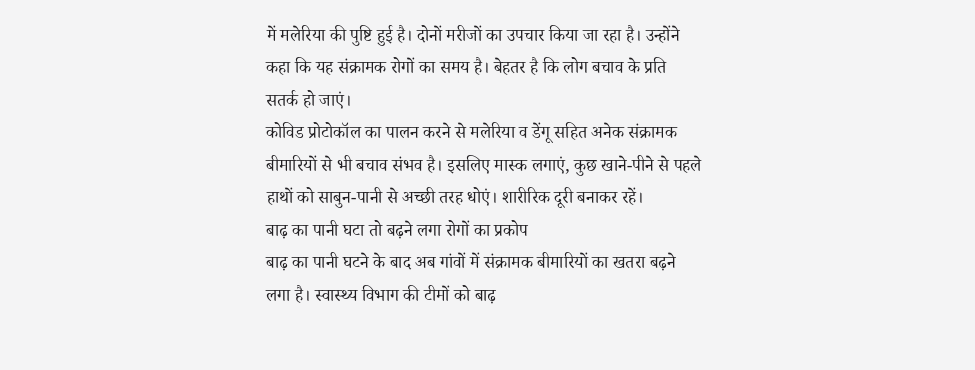में मलेरिया की पुष्टि हुई है। दोनों मरीजों का उपचार किया जा रहा है। उन्होंने कहा कि यह संक्रामक रोगों का समय है। बेहतर है कि लोग बचाव के प्रति सतर्क हो जाएं।
कोविड प्रोटोकॉल का पालन करने से मलेरिया व डेंगू सहित अनेक संक्रामक बीमारियों से भी बचाव संभव है। इसलिए मास्क लगाएं, कुछ खाने-पीने से पहले हाथों को साबुन-पानी से अच्छी तरह धोएं। शारीरिक दूरी बनाकर रहें।
बाढ़ का पानी घटा तो बढ़ने लगा रोगों का प्रकोप
बाढ़ का पानी घटने के बाद अब गांवों में संक्रामक बीमारियों का खतरा बढ़ने लगा है। स्वास्थ्य विभाग की टीमों को बाढ़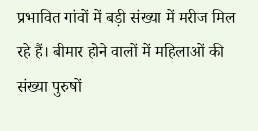प्रभावित गांवों में बड़ी संख्या में मरीज मिल रहे हैं। बीमार होने वालों में महिलाओं की संख्या पुरुषों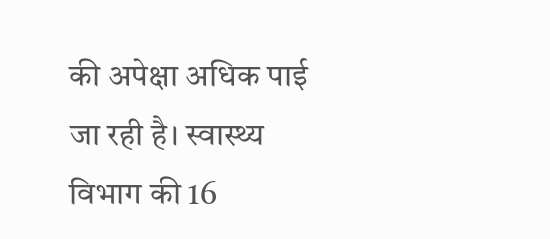की अपेक्षा अधिक पाई जा रही है। स्वास्थ्य विभाग की 16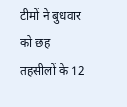टीमों ने बुधवार को छह तहसीलों के 12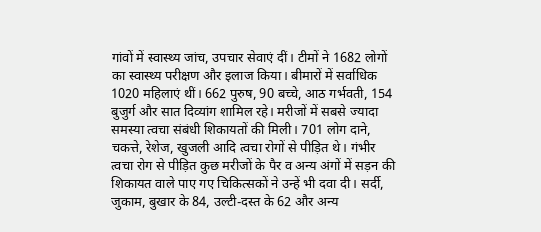गांवों में स्वास्थ्य जांच, उपचार सेवाएं दीं। टीमों ने 1682 लोगों का स्वास्थ्य परीक्षण और इलाज किया। बीमारों में सर्वाधिक 1020 महिलाएं थीं। 662 पुरुष, 90 बच्चे, आठ गर्भवती, 154 बुजुर्ग और सात दिव्यांग शामिल रहे। मरीजों में सबसे ज्यादा समस्या त्वचा संबंधी शिकायतों की मिली। 701 लोग दाने, चकत्ते, रेशेज, खुजली आदि त्वचा रोगों से पीड़ित थे। गंभीर त्वचा रोग से पीड़ित कुछ मरीजों के पैर व अन्य अंगों में सड़न की शिकायत वाले पाए गए चिकित्सकों ने उन्हें भी दवा दी। सर्दी, जुकाम, बुखार के 84, उल्टी-दस्त के 62 और अन्य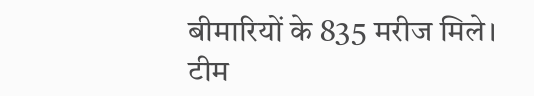बीमारियों के 835 मरीज मिले। टीम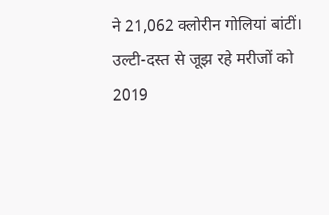ने 21,062 क्लोरीन गोलियां बांटीं। उल्टी-दस्त से जूझ रहे मरीजों को 2019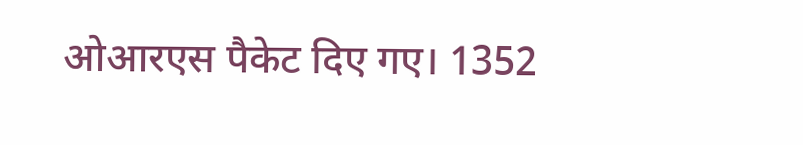ओआरएस पैकेट दिए गए। 1352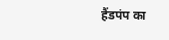हैंडपंप का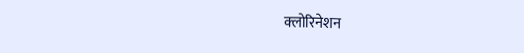क्लोरिनेशन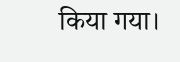किया गया।